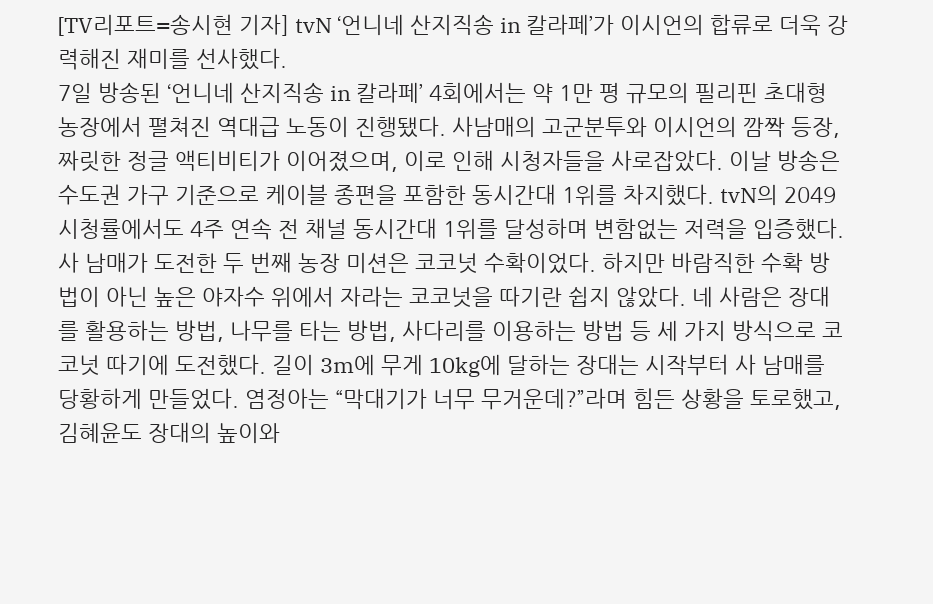[TV리포트=송시현 기자] tvN ‘언니네 산지직송 in 칼라페’가 이시언의 합류로 더욱 강력해진 재미를 선사했다.
7일 방송된 ‘언니네 산지직송 in 칼라페’ 4회에서는 약 1만 평 규모의 필리핀 초대형 농장에서 펼쳐진 역대급 노동이 진행됐다. 사남매의 고군분투와 이시언의 깜짝 등장, 짜릿한 정글 액티비티가 이어졌으며, 이로 인해 시청자들을 사로잡았다. 이날 방송은 수도권 가구 기준으로 케이블 종편을 포함한 동시간대 1위를 차지했다. tvN의 2049 시청률에서도 4주 연속 전 채널 동시간대 1위를 달성하며 변함없는 저력을 입증했다.
사 남매가 도전한 두 번째 농장 미션은 코코넛 수확이었다. 하지만 바람직한 수확 방법이 아닌 높은 야자수 위에서 자라는 코코넛을 따기란 쉽지 않았다. 네 사람은 장대를 활용하는 방법, 나무를 타는 방법, 사다리를 이용하는 방법 등 세 가지 방식으로 코코넛 따기에 도전했다. 길이 3m에 무게 10kg에 달하는 장대는 시작부터 사 남매를 당황하게 만들었다. 염정아는 “막대기가 너무 무거운데?”라며 힘든 상황을 토로했고, 김혜윤도 장대의 높이와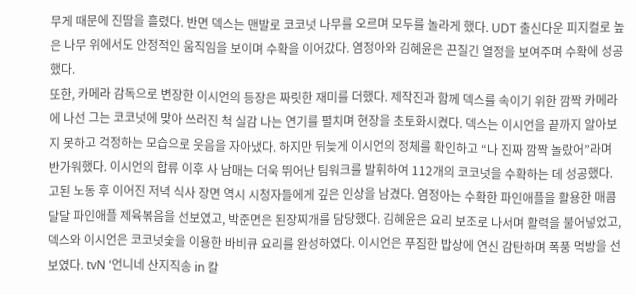무게 때문에 진땀을 흘렸다. 반면 덱스는 맨발로 코코넛 나무를 오르며 모두를 놀라게 했다. UDT 출신다운 피지컬로 높은 나무 위에서도 안정적인 움직임을 보이며 수확을 이어갔다. 염정아와 김혜윤은 끈질긴 열정을 보여주며 수확에 성공했다.
또한, 카메라 감독으로 변장한 이시언의 등장은 짜릿한 재미를 더했다. 제작진과 함께 덱스를 속이기 위한 깜짝 카메라에 나선 그는 코코넛에 맞아 쓰러진 척 실감 나는 연기를 펼치며 현장을 초토화시켰다. 덱스는 이시언을 끝까지 알아보지 못하고 걱정하는 모습으로 웃음을 자아냈다. 하지만 뒤늦게 이시언의 정체를 확인하고 “나 진짜 깜짝 놀랐어”라며 반가워했다. 이시언의 합류 이후 사 남매는 더욱 뛰어난 팀워크를 발휘하여 112개의 코코넛을 수확하는 데 성공했다.
고된 노동 후 이어진 저녁 식사 장면 역시 시청자들에게 깊은 인상을 남겼다. 염정아는 수확한 파인애플을 활용한 매콤달달 파인애플 제육볶음을 선보였고, 박준면은 된장찌개를 담당했다. 김혜윤은 요리 보조로 나서며 활력을 불어넣었고, 덱스와 이시언은 코코넛숯을 이용한 바비큐 요리를 완성하였다. 이시언은 푸짐한 밥상에 연신 감탄하며 폭풍 먹방을 선보였다. tvN ‘언니네 산지직송 in 칼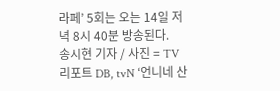라페’ 5회는 오는 14일 저녁 8시 40분 방송된다.
송시현 기자 / 사진 = TV리포트 DB, tvN ‘언니네 산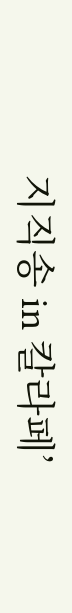지직송 in 칼라페’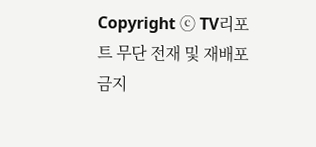Copyright ⓒ TV리포트 무단 전재 및 재배포 금지